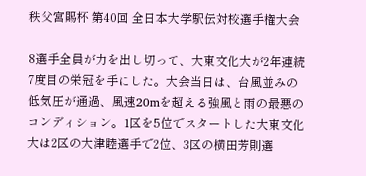秩父宮賜杯 第40回 全日本大学駅伝対校選手権大会

8選手全員が力を出し切って、大東文化大が2年連続7度目の栄冠を手にした。大会当日は、台風並みの低気圧が通過、風速20mを超える強風と雨の最悪のコンディション。1区を5位でスタートした大東文化大は2区の大津睦選手で2位、3区の横田芳則選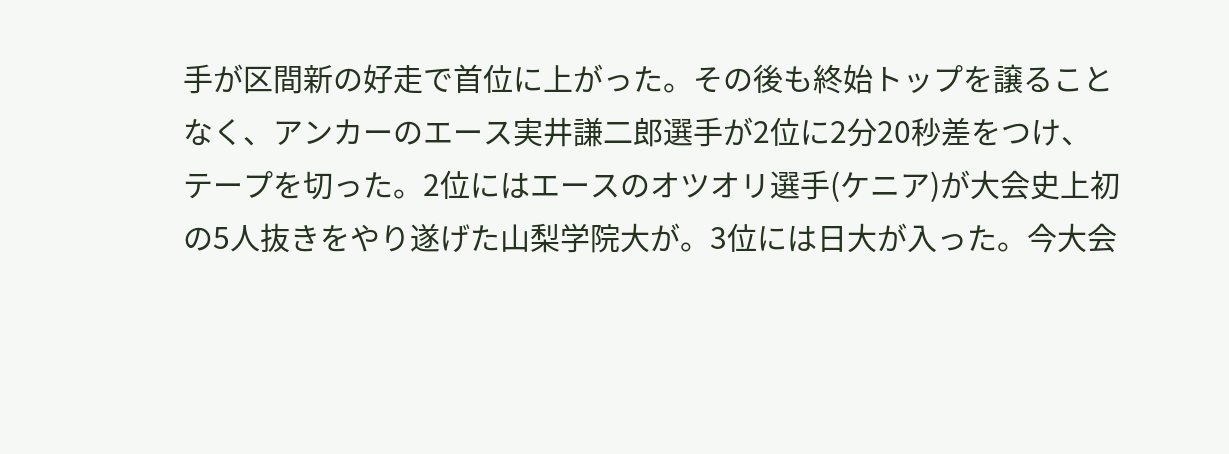手が区間新の好走で首位に上がった。その後も終始トップを譲ることなく、アンカーのエース実井謙二郎選手が2位に2分20秒差をつけ、テープを切った。2位にはエースのオツオリ選手(ケニア)が大会史上初の5人抜きをやり遂げた山梨学院大が。3位には日大が入った。今大会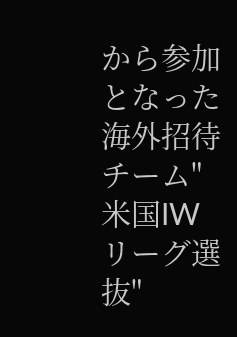から参加となった海外招待チーム"米国IWリーグ選抜"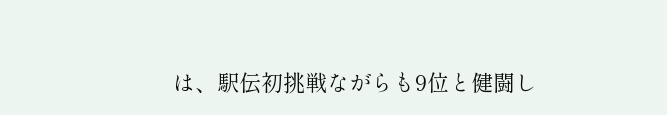は、駅伝初挑戦ながらも9位と健闘し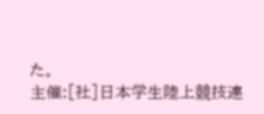た。
主催:[社]日本学生陸上競技連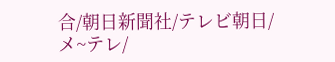合/朝日新聞社/テレビ朝日/メ~テレ/